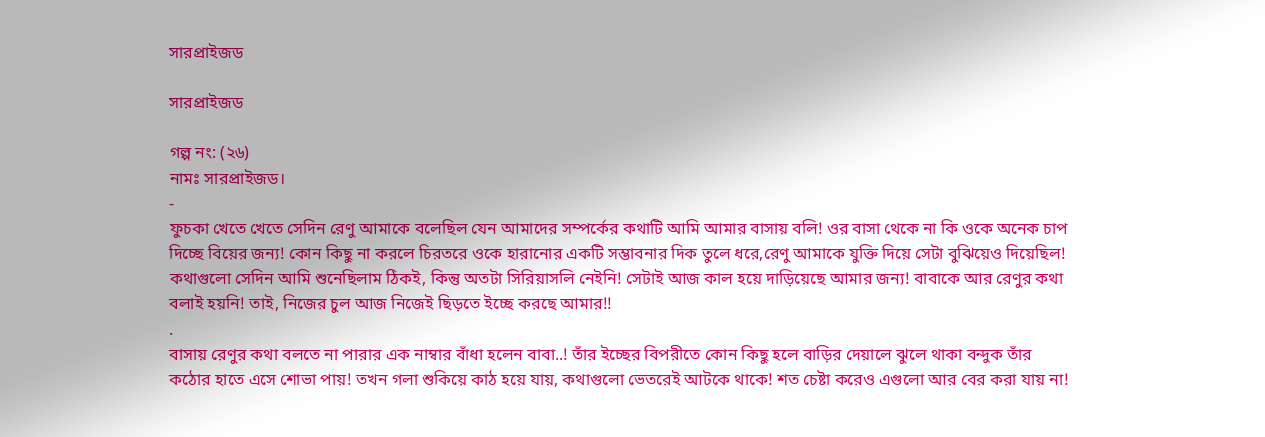সারপ্রাইজড

সারপ্রাইজড

গল্প নং: (২৬)
নামঃ সারপ্রাইজড।
-
ফুচকা খেতে খেতে সেদিন রেণু আমাকে বলেছিল যেন আমাদের সম্পর্কের কথাটি আমি আমার বাসায় বলি! ওর বাসা থেকে না কি ওকে অনেক চাপ দিচ্ছে বিয়ের জন্য! কোন কিছু না করলে চিরতরে ওকে হারানোর একটি সম্ভাবনার দিক তুলে ধরে,রেণু আমাকে যুক্তি দিয়ে সেটা বুঝিয়েও দিয়েছিল! কথাগুলো সেদিন আমি শুনেছিলাম ঠিকই, কিন্তু অতটা সিরিয়াসলি নেইনি! সেটাই আজ কাল হয়ে দাড়িয়েছে আমার জন্য! বাবাকে আর রেণুর কথা বলাই হয়নি! তাই, নিজের চুল আজ নিজেই ছিড়তে ইচ্ছে করছে আমার!!
.
বাসায় রেণুর কথা বলতে না পারার এক নাম্বার বাঁধা হলেন বাবা..! তাঁর ইচ্ছের বিপরীতে কোন কিছু হলে বাড়ির দেয়ালে ঝুলে থাকা বন্দুক তাঁর কঠোর হাতে এসে শোভা পায়! তখন গলা শুকিয়ে কাঠ হয়ে যায়, কথাগুলো ভেতরেই আটকে থাকে! শত চেষ্টা করেও এগুলো আর বের করা যায় না!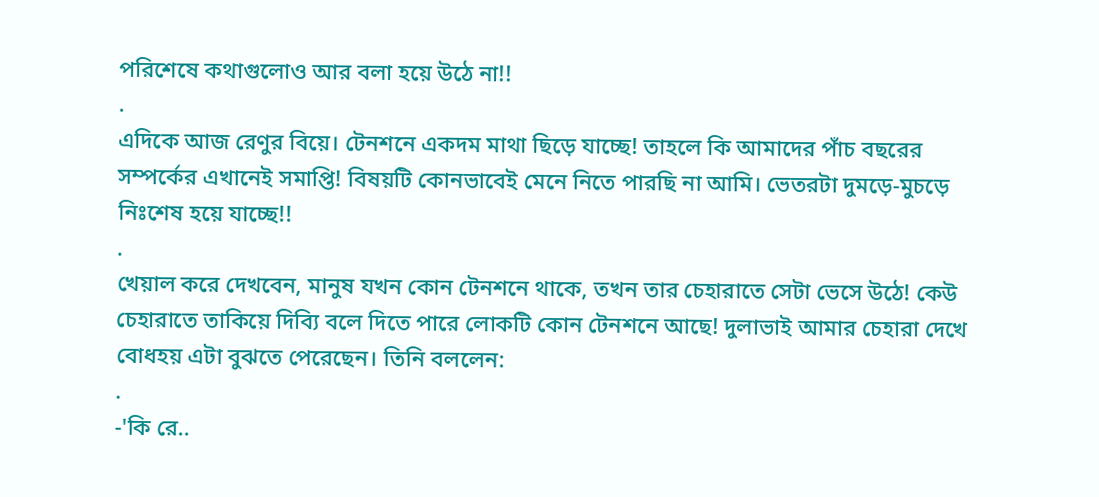পরিশেষে কথাগুলোও আর বলা হয়ে উঠে না!!
.
এদিকে আজ রেণুর বিয়ে। টেনশনে একদম মাথা ছিড়ে যাচ্ছে! তাহলে কি আমাদের পাঁচ বছরের সম্পর্কের এখানেই সমাপ্তি! বিষয়টি কোনভাবেই মেনে নিতে পারছি না আমি। ভেতরটা দুমড়ে-মুচড়ে নিঃশেষ হয়ে যাচ্ছে!!
.
খেয়াল করে দেখবেন, মানুষ যখন কোন টেনশনে থাকে, তখন তার চেহারাতে সেটা ভেসে উঠে! কেউ চেহারাতে তাকিয়ে দিব্যি বলে দিতে পারে লোকটি কোন টেনশনে আছে! দুলাভাই আমার চেহারা দেখে বোধহয় এটা বুঝতে পেরেছেন। তিনি বললেন:
.
-'কি রে..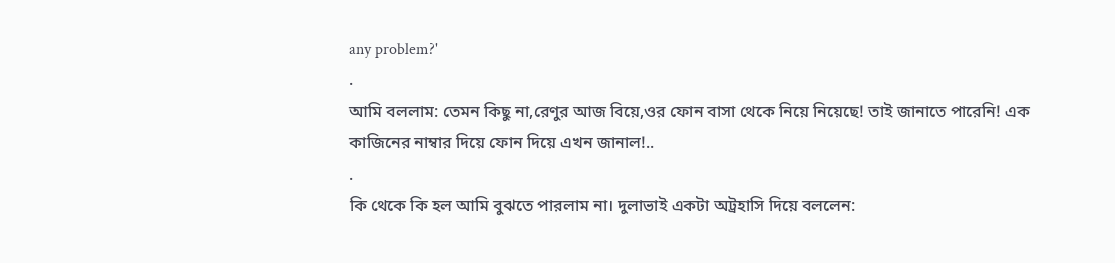any problem?'
.
আমি বললাম: তেমন কিছু না,রেণুর আজ বিয়ে,ওর ফোন বাসা থেকে নিয়ে নিয়েছে! তাই জানাতে পারেনি! এক কাজিনের নাম্বার দিয়ে ফোন দিয়ে এখন জানাল!..
.
কি থেকে কি হল আমি বুঝতে পারলাম না। দুলাভাই একটা অট্রহাসি দিয়ে বললেন: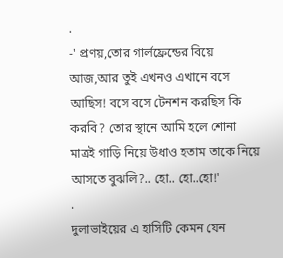.
-' প্রণয়,তোর গার্লফ্রেন্ডের বিয়ে আজ,আর তুই এখনও এখানে বসে আছিস! বসে বসে টেনশন করছিস কি করবি? তোর স্থানে আমি হলে শোনা মাত্রই গাড়ি নিয়ে উধাও হতাম তাকে নিয়ে আসতে বুঝলি?.. হো.. হো..হো!'
.
দুলাভাইয়ের এ হাসিটি কেমন যেন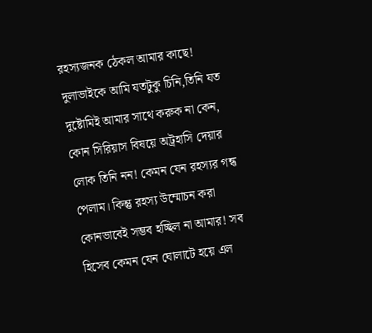রহস্যজনক ঠেকল আমার কাছে! দুলাভাইকে আমি যতটুকু চিনি,তিনি যত দুষ্টোমিই আমার সাথে করুক না কেন, কোন সিরিয়াস বিষয়ে অট্রহাসি দেয়ার লোক তিনি নন! কেমন যেন রহস্যর গন্ধ পেলাম। কিন্তু রহস্য উম্মোচন করা কোনভাবেই সম্ভব হচ্ছিল না আমার! সব হিসেব কেমন যেন ঘোলাটে হয়ে এল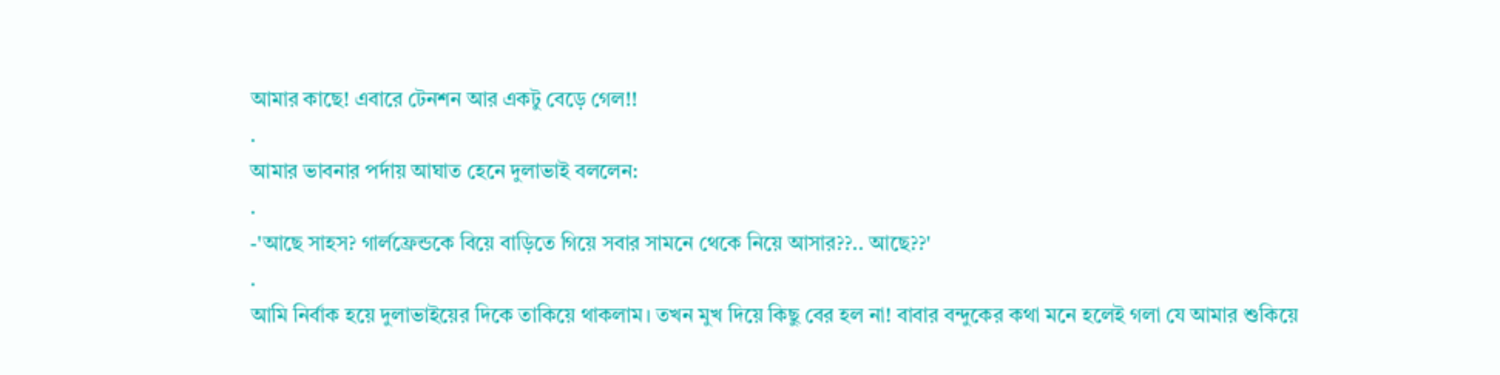আমার কাছে! এবারে টেনশন আর একটু বেড়ে গেল!!
.
আমার ভাবনার পর্দায় আঘাত হেনে দুলাভাই বললেন:
.
-'আছে সাহস? গার্লফ্রেন্ডকে বিয়ে বাড়িতে গিয়ে সবার সামনে থেকে নিয়ে আসার??.. আছে??'
.
আমি নির্বাক হয়ে দুলাভাইয়ের দিকে তাকিয়ে থাকলাম। তখন মুখ দিয়ে কিছু বের হল না! বাবার বন্দুকের কথা মনে হলেই গলা যে আমার শুকিয়ে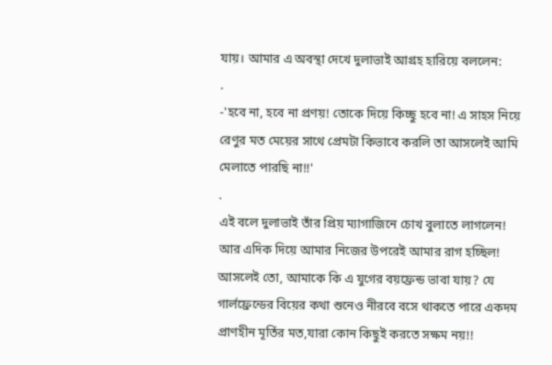যায়। আমার এ অবস্থা দেখে দুলাভাই আগ্রহ হারিয়ে বললেন:
.
-'হবে না, হবে না প্রণয়! তোকে দিয়ে কিচ্ছু হবে না! এ সাহস নিয়ে রেণুর মত মেয়ের সাথে প্রেমটা কিভাবে করলি তা আসলেই আমি মেলাতে পারছি না!!'
.
এই বলে দুলাভাই তাঁর প্রিয় ম্যাগাজিনে চোখ বুলাতে লাগলেন! আর এদিক দিয়ে আমার নিজের উপরেই আমার রাগ হচ্ছিল! আসলেই তো, আমাকে কি এ যুগের বয়ফ্রেন্ড ভাবা যায়? যে গার্লফ্রেন্ডের বিয়ের কথা শুনেও নীরবে বসে থাকতে পারে একদম প্রাণহীন মূর্তির মত,যারা কোন কিছুই করতে সক্ষম নয়!!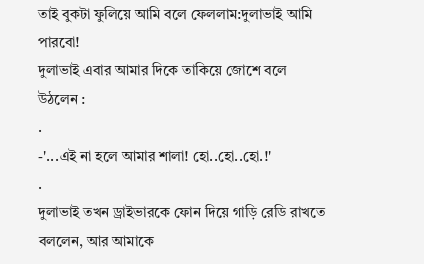তাই বুকটা ফুলিয়ে আমি বলে ফেললাম:দুলাভাই আমি পারবো!
দুলাভাই এবার আমার দিকে তাকিয়ে জোশে বলে উঠলেন :
.
-'...এই না হলে আমার শালা! হো..হো..হো.!'
.
দুলাভাই তখন ড্রাইভারকে ফোন দিয়ে গাড়ি রেডি রাখতে বললেন, আর আমাকে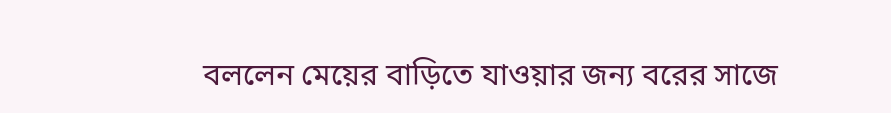বললেন মেয়ের বাড়িতে যাওয়ার জন্য বরের সাজে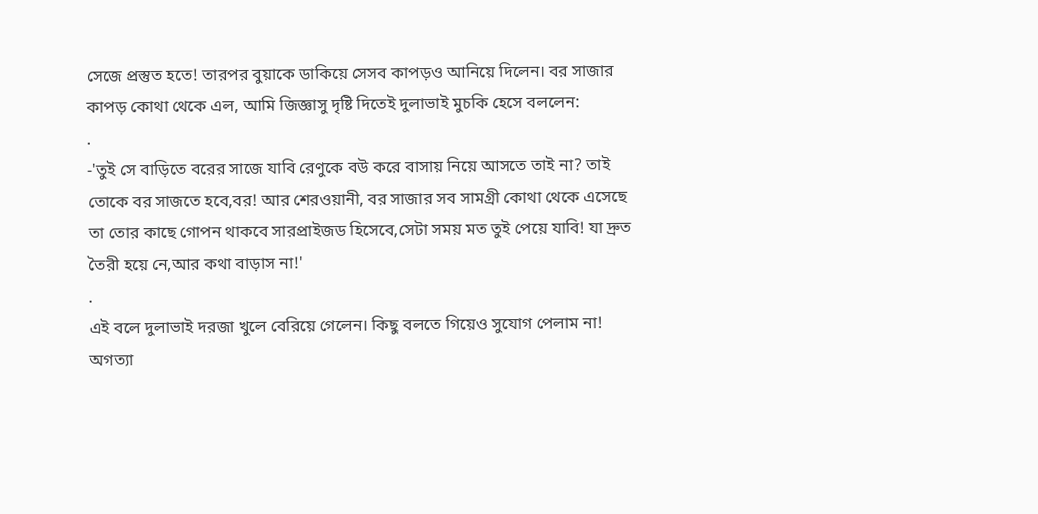সেজে প্রস্তুত হতে! তারপর বুয়াকে ডাকিয়ে সেসব কাপড়ও আনিয়ে দিলেন। বর সাজার কাপড় কোথা থেকে এল, আমি জিজ্ঞাসু দৃষ্টি দিতেই দুলাভাই মুচকি হেসে বললেন:
.
-'তুই সে বাড়িতে বরের সাজে যাবি রেণুকে বউ করে বাসায় নিয়ে আসতে তাই না? তাই তোকে বর সাজতে হবে,বর! আর শেরওয়ানী, বর সাজার সব সামগ্রী কোথা থেকে এসেছে তা তোর কাছে গোপন থাকবে সারপ্রাইজড হিসেবে,সেটা সময় মত তুই পেয়ে যাবি! যা দ্রুত তৈরী হয়ে নে,আর কথা বাড়াস না!'
.
এই বলে দুলাভাই দরজা খুলে বেরিয়ে গেলেন। কিছু বলতে গিয়েও সুযোগ পেলাম না! অগত্যা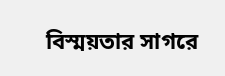বিস্ময়তার সাগরে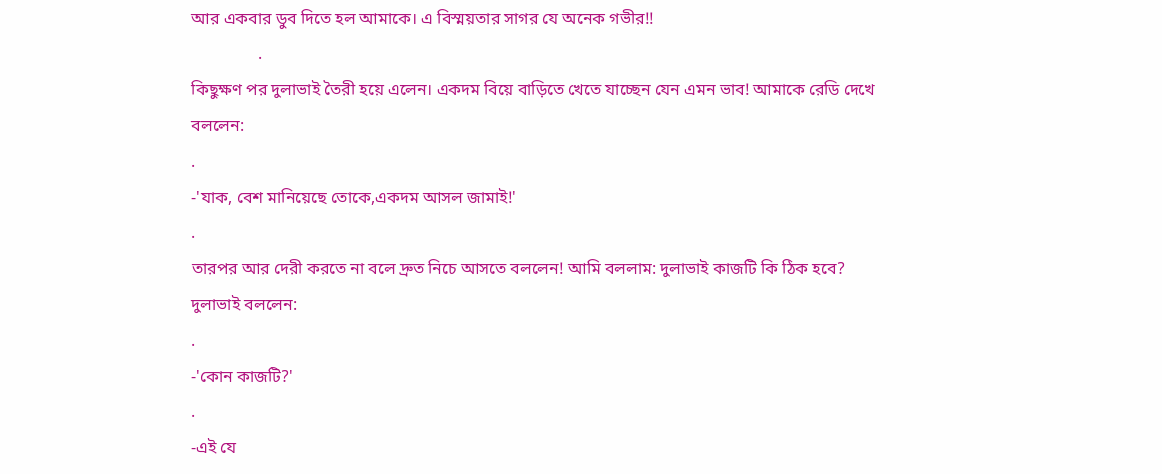আর একবার ডুব দিতে হল আমাকে। এ বিস্ময়তার সাগর যে অনেক গভীর!!
                .
কিছুক্ষণ পর দুলাভাই তৈরী হয়ে এলেন। একদম বিয়ে বাড়িতে খেতে যাচ্ছেন যেন এমন ভাব! আমাকে রেডি দেখে বললেন:
.
-'যাক, বেশ মানিয়েছে তোকে,একদম আসল জামাই!'
.
তারপর আর দেরী করতে না বলে দ্রুত নিচে আসতে বললেন! আমি বললাম: দুলাভাই কাজটি কি ঠিক হবে?
দুলাভাই বললেন:
.
-'কোন কাজটি?'
.
-এই যে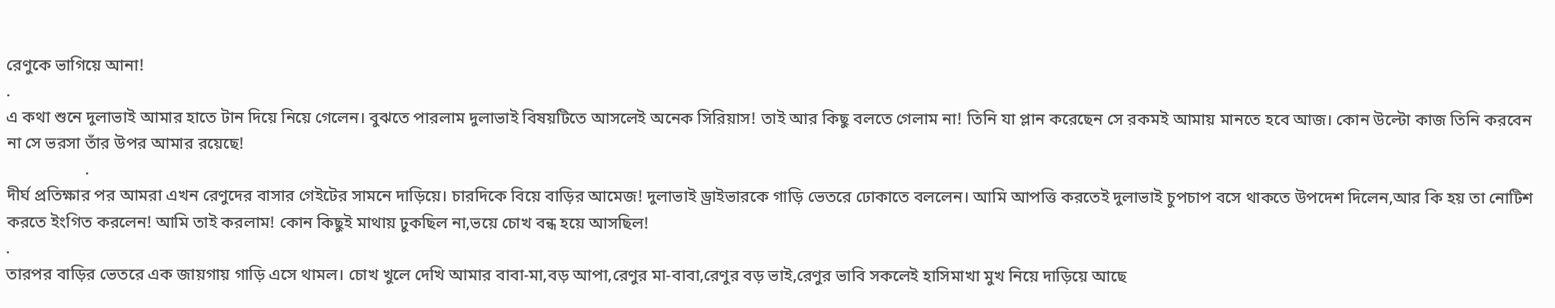রেণুকে ভাগিয়ে আনা!
.
এ কথা শুনে দুলাভাই আমার হাতে টান দিয়ে নিয়ে গেলেন। বুঝতে পারলাম দুলাভাই বিষয়টিতে আসলেই অনেক সিরিয়াস! তাই আর কিছু বলতে গেলাম না! তিনি যা প্লান করেছেন সে রকমই আমায় মানতে হবে আজ। কোন উল্টো কাজ তিনি করবেন না সে ভরসা তাঁর উপর আমার রয়েছে!
                   .
দীর্ঘ প্রতিক্ষার পর আমরা এখন রেণুদের বাসার গেইটের সামনে দাড়িয়ে। চারদিকে বিয়ে বাড়ির আমেজ! দুলাভাই ড্রাইভারকে গাড়ি ভেতরে ঢোকাতে বললেন। আমি আপত্তি করতেই দুলাভাই চুপচাপ বসে থাকতে উপদেশ দিলেন,আর কি হয় তা নোটিশ করতে ইংগিত করলেন! আমি তাই করলাম! কোন কিছুই মাথায় ঢুকছিল না,ভয়ে চোখ বন্ধ হয়ে আসছিল!
.
তারপর বাড়ির ভেতরে এক জায়গায় গাড়ি এসে থামল। চোখ খুলে দেখি আমার বাবা-মা,বড় আপা,রেণুর মা-বাবা,রেণুর বড় ভাই,রেণুর ভাবি সকলেই হাসিমাখা মুখ নিয়ে দাড়িয়ে আছে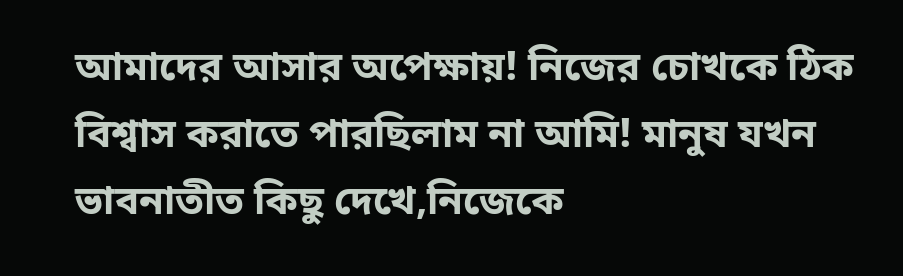আমাদের আসার অপেক্ষায়! নিজের চোখকে ঠিক বিশ্বাস করাতে পারছিলাম না আমি! মানুষ যখন ভাবনাতীত কিছু দেখে,নিজেকে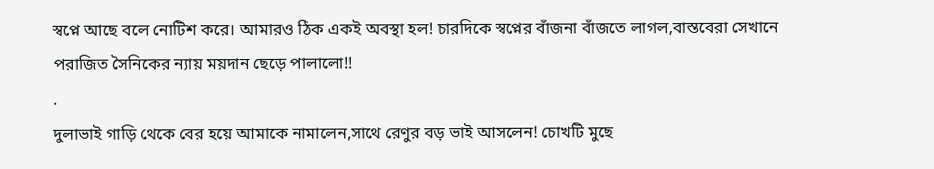স্বপ্নে আছে বলে নোটিশ করে। আমারও ঠিক একই অবস্থা হল! চারদিকে স্বপ্নের বাঁজনা বাঁজতে লাগল,বাস্তবেরা সেখানে পরাজিত সৈনিকের ন্যায় ময়দান ছেড়ে পালালো!!
.
দুলাভাই গাড়ি থেকে বের হয়ে আমাকে নামালেন,সাথে রেণুর বড় ভাই আসলেন! চোখটি মুছে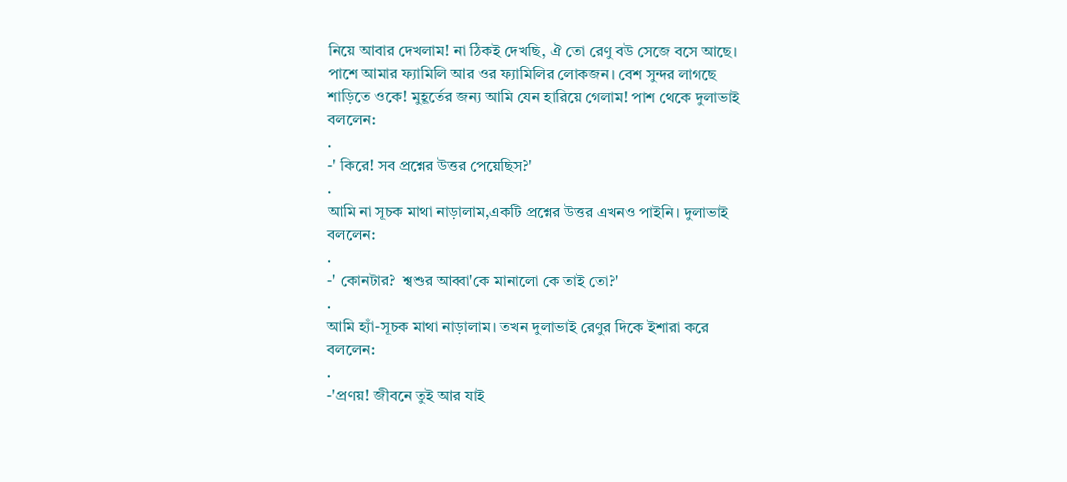নিয়ে আবার দেখলাম! না ঠিকই দেখছি, ঐ তো রেণু বউ সেজে বসে আছে। পাশে আমার ফ্যামিলি আর ওর ফ্যামিলির লোকজন। বেশ সুন্দর লাগছে শাড়িতে ওকে! মুহূর্তের জন্য আমি যেন হারিয়ে গেলাম! পাশ থেকে দুলাভাই বললেন:
.
-' কিরে! সব প্রশ্নের উত্তর পেয়েছিস?'
.
আমি না সূচক মাথা নাড়ালাম,একটি প্রশ্নের উত্তর এখনও পাইনি। দুলাভাই বললেন:
.
-' কোনটার?  শ্বশুর আব্বা'কে মানালো কে তাই তো?'
.
আমি হ্যাঁ-সূচক মাথা নাড়ালাম। তখন দুলাভাই রেণুর দিকে ইশারা করে বললেন:
.
-'প্রণয়! জীবনে তুই আর যাই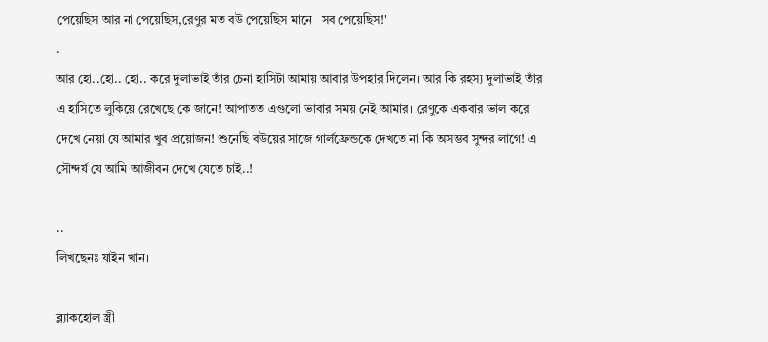পেয়েছিস আর না পেয়েছিস,রেণুর মত বউ পেয়েছিস মানে   সব পেয়েছিস!'
.
আর হো..হো.. হো.. করে দুলাভাই তাঁর চেনা হাসিটা আমায় আবার উপহার দিলেন। আর কি রহস্য দুলাভাই তাঁর এ হাসিতে লুকিয়ে রেখেছে কে জানে! আপাতত এগুলো ভাবার সময় নেই আমার। রেণুকে একবার ভাল করে দেখে নেয়া যে আমার খুব প্রয়োজন! শুনেছি বউয়ের সাজে গার্লফ্রেন্ডকে দেখতে না কি অসম্ভব সুন্দর লাগে! এ সৌন্দর্য যে আমি আজীবন দেখে যেতে চাই..!

..
লিখছেনঃ যাইন খান।

ব্ল্যাকহোল স্ত্রী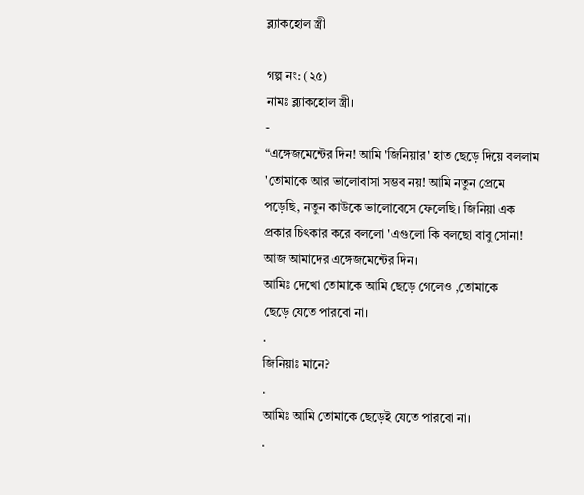ব্ল্যাকহোল স্ত্রী

গল্প নং: (২৫)
নামঃ ব্ল্যাকহোল স্ত্রী।
-
“এঙ্গেজমেন্টের দিন! আমি 'জিনিয়ার' হাত ছেড়ে দিয়ে বললাম
'তোমাকে আর ভালোবাসা সম্ভব নয়! আমি নতুন প্রেমে
পড়েছি, নতুন কাউকে ভালোবেসে ফেলেছি। জিনিয়া এক
প্রকার চিৎকার করে বললো 'এগুলো কি বলছো বাবু সোনা!
আজ আমাদের এঙ্গেজমেন্টের দিন।
আমিঃ দেখো তোমাকে আমি ছেড়ে গেলেও ,তোমাকে
ছেড়ে যেতে পারবো না।
.
জিনিয়াঃ মানে?
.
আমিঃ আমি তোমাকে ছেড়েই যেতে পারবো না।
.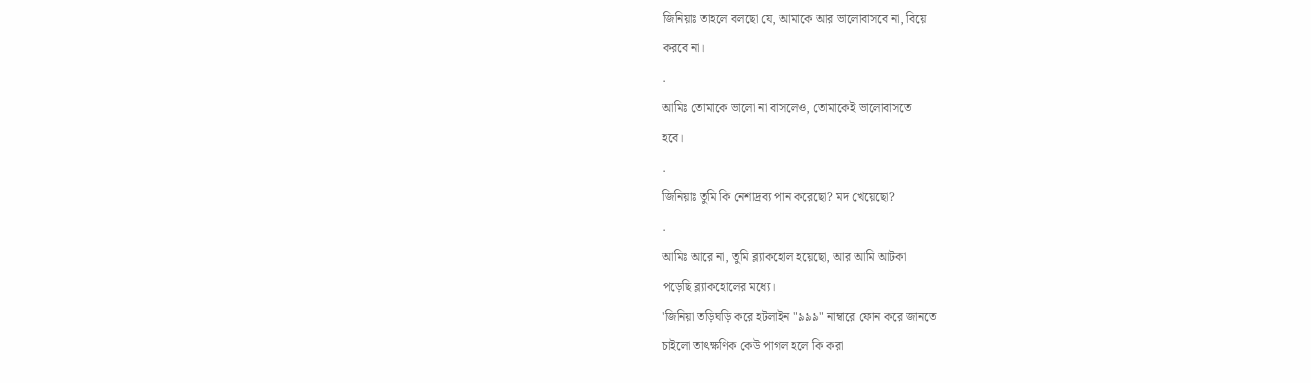জিনিয়াঃ তাহলে বলছো যে, আমাকে আর ভালোবাসবে না, বিয়ে
করবে না।
.
আমিঃ তোমাকে ভালো না বাসলেও, তোমাকেই ভালোবাসতে
হবে।
.
জিনিয়াঃ তুমি কি নেশাদ্রব্য পান করেছো? মদ খেয়েছো?
.
আমিঃ আরে না, তুমি ব্ল্যাকহোল হয়েছো, আর আমি আটকা
পড়েছি ব্ল্যাকহোলের মধ্যে।
'জিনিয়া তড়িঘড়ি করে হটলাইন "৯৯৯" নাম্বারে ফোন করে জানতে
চাইলো তাৎক্ষণিক কেউ পাগল হলে কি করা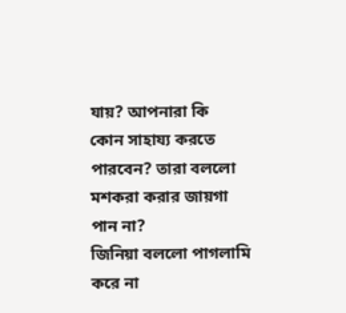যায়? আপনারা কি
কোন সাহায্য করতে পারবেন? তারা বললো মশকরা করার জায়গা
পান না?
জিনিয়া বললো পাগলামি করে না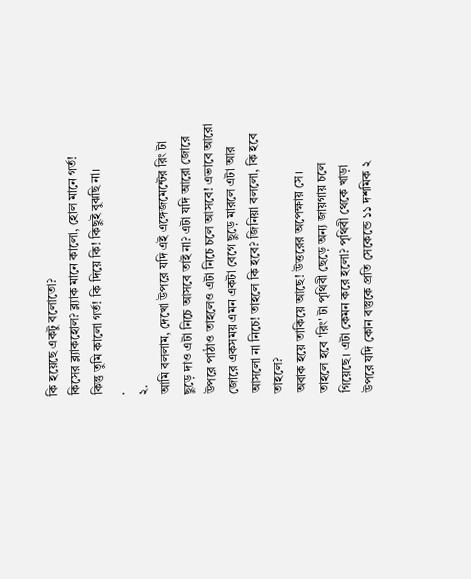কি হয়েছে একটু বলোতো?
কিসের ব্ল্যাকহোল? ব্ল্যাক মানে কালো, হোল মানে গর্ত!
কিন্তু তুমি কালো গর্ত! কি দিয়ে কি! কিছুই বুঝছি না।
.
২.
আমি বললাম, দেখো উপরে যদি এই এঙ্গেজমেন্টের রিং টা
ছুড়ে দাও এটা নিচে আসবে তাই না? এটা যদি আরো জোরে
উপরে পাঠাও তাহলেও এটা নিচে চলে আসবে! এভাবে আরো
জোরে একসময় এমন একটা বেগে ছুড়ে মারলে এটা আর
আসলো না নিচে! তাহলে কি হবে? জিনিয়া বললো, কি হবে
তাহলে?
অবাক হয়ে তাকিয়ে আছে! উত্তরের অপেক্ষায় সে।
তাহলে হবে 'রিং' টা পৃথিবী ছেড়ে অন্য জায়গায় চলে
গিয়েছে। এটা কেমন করে হলো? পৃথিবী থেকে খাড়া
উপরে যদি কোন বস্তুকে প্রতি সেকেন্ডে ১১ দশমিক ২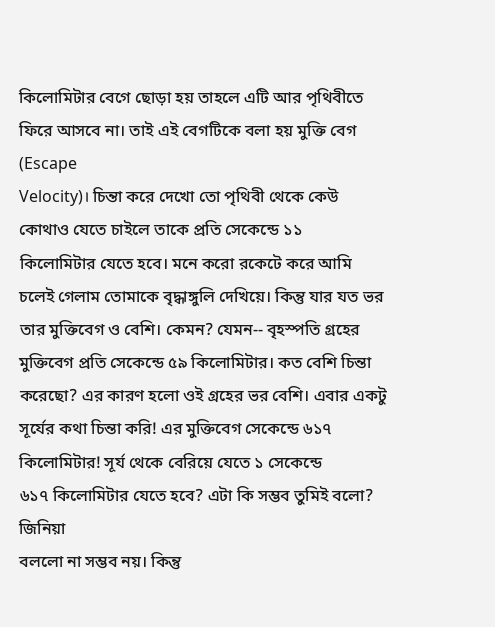কিলোমিটার বেগে ছোড়া হয় তাহলে এটি আর পৃথিবীতে
ফিরে আসবে না। তাই এই বেগটিকে বলা হয় মুক্তি বেগ (Escape
Velocity)। চিন্তা করে দেখো তো পৃথিবী থেকে কেউ
কোথাও যেতে চাইলে তাকে প্রতি সেকেন্ডে ১১
কিলোমিটার যেতে হবে। মনে করো রকেটে করে আমি
চলেই গেলাম তোমাকে বৃদ্ধাঙ্গুলি দেখিয়ে। কিন্তু যার যত ভর
তার মুক্তিবেগ ও বেশি। কেমন? যেমন-- বৃহস্পতি গ্রহের
মুক্তিবেগ প্রতি সেকেন্ডে ৫৯ কিলোমিটার। কত বেশি চিন্তা
করেছো? এর কারণ হলো ওই গ্রহের ভর বেশি। এবার একটু
সূর্যের কথা চিন্তা করি! এর মুক্তিবেগ সেকেন্ডে ৬১৭
কিলোমিটার! সূর্য থেকে বেরিয়ে যেতে ১ সেকেন্ডে
৬১৭ কিলোমিটার যেতে হবে? এটা কি সম্ভব তুমিই বলো? জিনিয়া
বললো না সম্ভব নয়। কিন্তু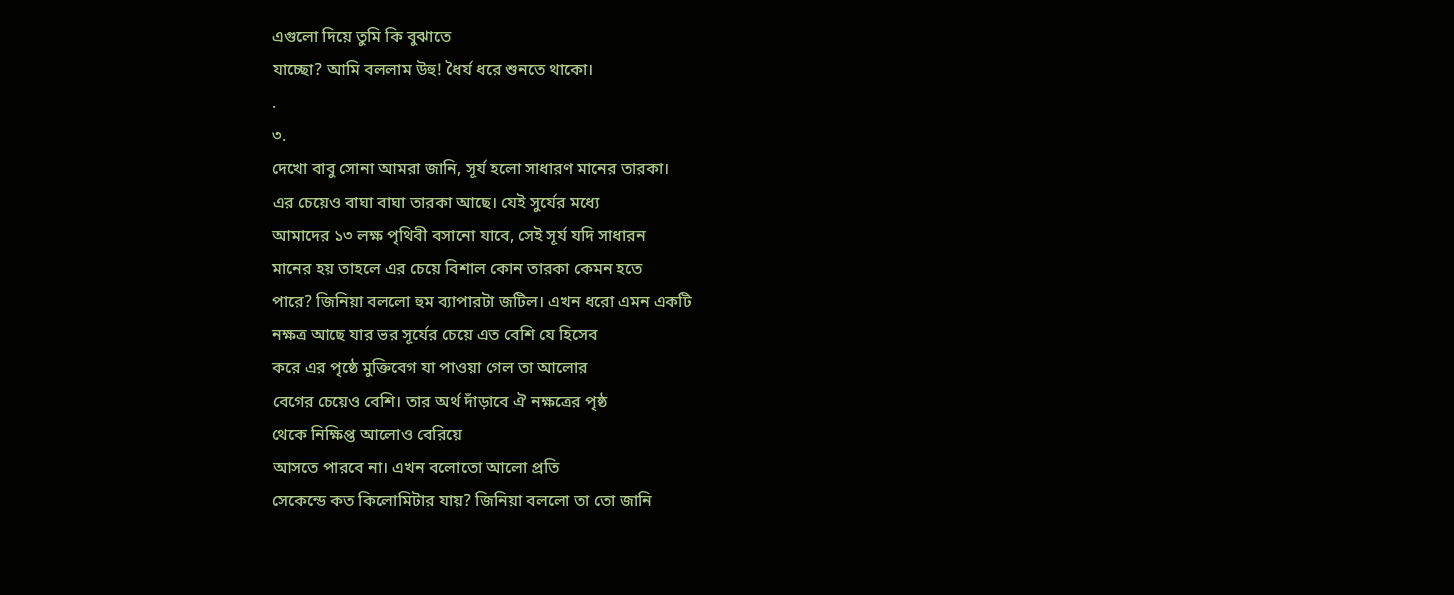এগুলো দিয়ে তুমি কি বুঝাতে
যাচ্ছো? আমি বললাম উহু! ধৈর্য ধরে শুনতে থাকো।
.
৩.
দেখো বাবু সোনা আমরা জানি, সূর্য হলো সাধারণ মানের তারকা।
এর চেয়েও বাঘা বাঘা তারকা আছে। যেই সুর্যের মধ্যে
আমাদের ১৩ লক্ষ পৃথিবী বসানো যাবে, সেই সূর্য যদি সাধারন
মানের হয় তাহলে এর চেয়ে বিশাল কোন তারকা কেমন হতে
পারে? জিনিয়া বললো হুম ব্যাপারটা জটিল। এখন ধরো এমন একটি
নক্ষত্র আছে যার ভর সূর্যের চেয়ে এত বেশি যে হিসেব
করে এর পৃষ্ঠে মুক্তিবেগ যা পাওয়া গেল তা আলোর
বেগের চেয়েও বেশি। তার অর্থ দাঁড়াবে ঐ নক্ষত্রের পৃষ্ঠ
থেকে নিক্ষিপ্ত আলোও বেরিয়ে
আসতে পারবে না। এখন বলোতো আলো প্রতি
সেকেন্ডে কত কিলোমিটার যায়? জিনিয়া বললো তা তো জানি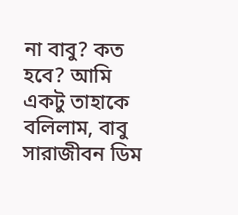না বাবু? কত হবে? আমি একটু তাহাকে বলিলাম, বাবু সারাজীবন ডিম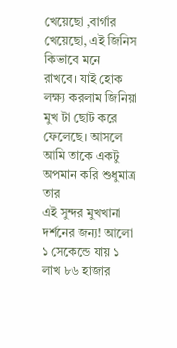খেয়েছো ,বার্গার খেয়েছো, এই জিনিস কিভাবে মনে
রাখবে। যাই হোক লক্ষ্য করলাম জিনিয়া মুখ টা ছোট করে
ফেলেছে। আসলে আমি তাকে একটু অপমান করি শুধুমাত্র তার
এই সুন্দর মুখখানা দর্শনের জন্য! আলো ১ সেকেন্ডে যায় ১
লাখ ৮৬ হাজার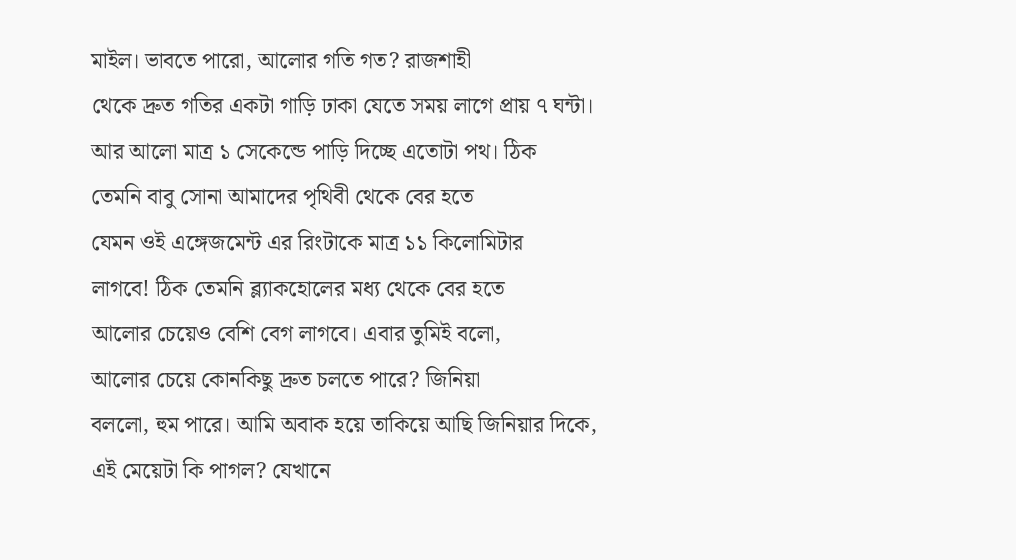মাইল। ভাবতে পারো, আলোর গতি গত? রাজশাহী
থেকে দ্রুত গতির একটা গাড়ি ঢাকা যেতে সময় লাগে প্রায় ৭ ঘন্টা।
আর আলো মাত্র ১ সেকেন্ডে পাড়ি দিচ্ছে এতোটা পথ। ঠিক
তেমনি বাবু সোনা আমাদের পৃথিবী থেকে বের হতে
যেমন ওই এঙ্গেজমেন্ট এর রিংটাকে মাত্র ১১ কিলোমিটার
লাগবে! ঠিক তেমনি ব্ল্যাকহোলের মধ্য থেকে বের হতে
আলোর চেয়েও বেশি বেগ লাগবে। এবার তুমিই বলো,
আলোর চেয়ে কোনকিছু দ্রুত চলতে পারে? জিনিয়া
বললো, হুম পারে। আমি অবাক হয়ে তাকিয়ে আছি জিনিয়ার দিকে,
এই মেয়েটা কি পাগল? যেখানে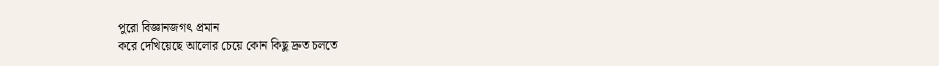পুরো বিজ্ঞানজগৎ প্রমান
করে দেখিয়েছে আলোর চেয়ে কোন কিছু দ্রুত চলতে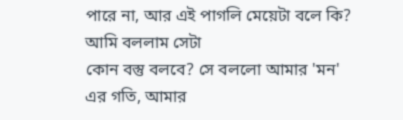পারে না, আর এই পাগলি মেয়েটা বলে কি? আমি বললাম সেটা
কোন বস্তু বলবে? সে বললো আমার 'মন' এর গতি, আমার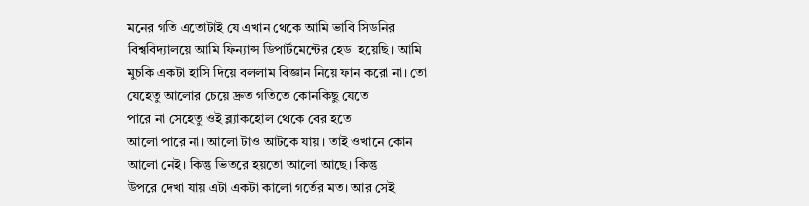মনের গতি এতোটাই যে এখান থেকে আমি ভাবি সিডনির
বিশ্ববিদ্যালয়ে আমি ফিন্যান্স ডিপার্টমেন্টের হেড  হয়েছি। আমি
মুচকি একটা হাসি দিয়ে বললাম বিজ্ঞান নিয়ে ফান করো না। তো
যেহেতু আলোর চেয়ে দ্রুত গতিতে কোনকিছু যেতে
পারে না সেহেতু ওই ব্ল্যাকহোল থেকে বের হতে
আলো পারে না। আলো টাও আটকে যায়। তাই ওখানে কোন
আলো নেই। কিন্তু ভিতরে হয়তো আলো আছে। কিন্তু
উপরে দেখা যায় এটা একটা কালো গর্তের মত। আর সেই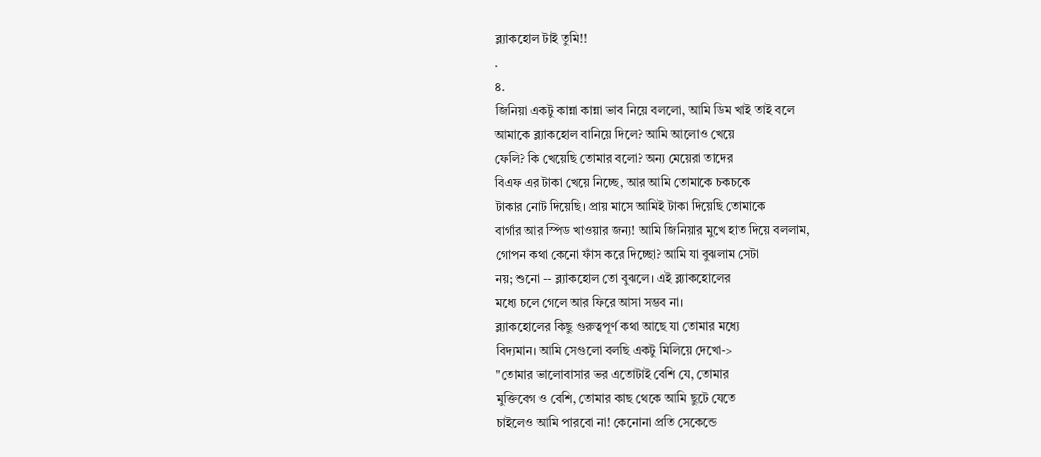ব্ল্যাকহোল টাই তুমি!!
.
৪.
জিনিয়া একটু কান্না কান্না ভাব নিয়ে বললো, আমি ডিম খাই তাই বলে
আমাকে ব্ল্যাকহোল বানিয়ে দিলে? আমি আলোও খেয়ে
ফেলি? কি খেয়েছি তোমার বলো? অন্য মেয়েরা তাদের
বিএফ এর টাকা খেয়ে নিচ্ছে, আর আমি তোমাকে চকচকে
টাকার নোট দিয়েছি। প্রায় মাসে আমিই টাকা দিয়েছি তোমাকে
বার্গার আর স্পিড খাওয়ার জন্য! আমি জিনিয়ার মুখে হাত দিয়ে বললাম,
গোপন কথা কেনো ফাঁস করে দিচ্ছো? আমি যা বুঝলাম সেটা
নয়; শুনো -- ব্ল্যাকহোল তো বুঝলে। এই ব্ল্যাকহোলের
মধ্যে চলে গেলে আর ফিরে আসা সম্ভব না।
ব্ল্যাকহোলের কিছু গুরুত্বপূর্ণ কথা আছে যা তোমার মধ্যে
বিদ্যমান। আমি সেগুলো বলছি একটু মিলিয়ে দেখো->
"তোমার ভালোবাসার ভর এতোটাই বেশি যে, তোমার
মুক্তিবেগ ও বেশি, তোমার কাছ থেকে আমি ছুটে যেতে
চাইলেও আমি পারবো না! কেনোনা প্রতি সেকেন্ডে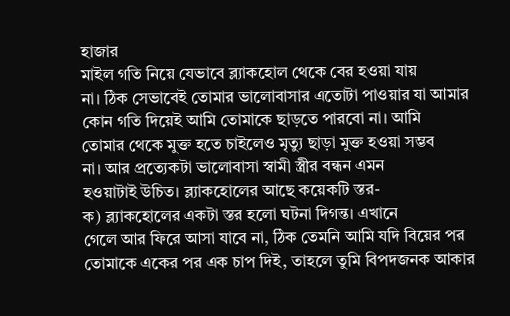হাজার
মাইল গতি নিয়ে যেভাবে ব্ল্যাকহোল থেকে বের হওয়া যায়
না। ঠিক সেভাবেই তোমার ভালোবাসার এতোটা পাওয়ার যা আমার
কোন গতি দিয়েই আমি তোমাকে ছাড়তে পারবো না। আমি
তোমার থেকে মুক্ত হতে চাইলেও মৃত্যু ছাড়া মুক্ত হওয়া সম্ভব
না। আর প্রত্যেকটা ভালোবাসা স্বামী স্ত্রীর বন্ধন এমন
হওয়াটাই উচিত। ব্ল্যাকহোলের আছে কয়েকটি স্তর-
ক) ব্ল্যাকহোলের একটা স্তর হলো ঘটনা দিগন্ত। এখানে
গেলে আর ফিরে আসা যাবে না, ঠিক তেমনি আমি যদি বিয়ের পর
তোমাকে একের পর এক চাপ দিই, তাহলে তুমি বিপদজনক আকার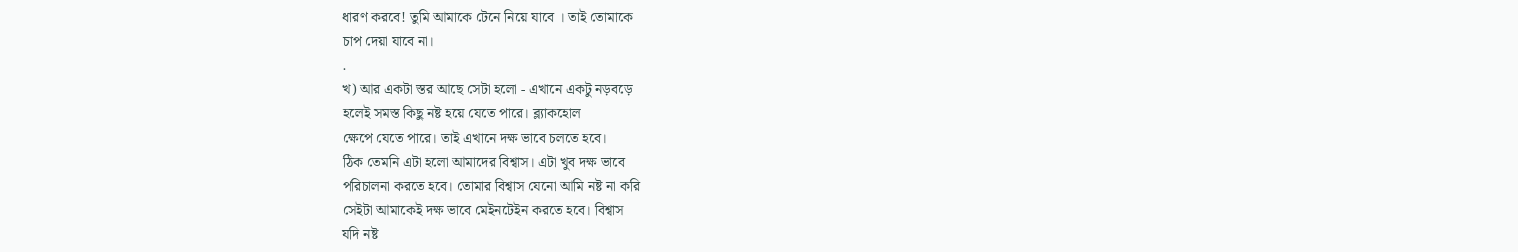ধারণ করবে! তুমি আমাকে টেনে নিয়ে যাবে । তাই তোমাকে
চাপ দেয়া যাবে না।
.
খ) আর একটা স্তর আছে সেটা হলো - এখানে একটু নড়বড়ে
হলেই সমস্ত কিছু নষ্ট হয়ে যেতে পারে। ব্ল্যাকহোল
ক্ষেপে যেতে পারে। তাই এখানে দক্ষ ভাবে চলতে হবে।
ঠিক তেমনি এটা হলো আমাদের বিশ্বাস। এটা খুব দক্ষ ভাবে
পরিচালনা করতে হবে। তোমার বিশ্বাস যেনো আমি নষ্ট না করি
সেইটা আমাকেই দক্ষ ভাবে মেইনটেইন করতে হবে। বিশ্বাস
যদি নষ্ট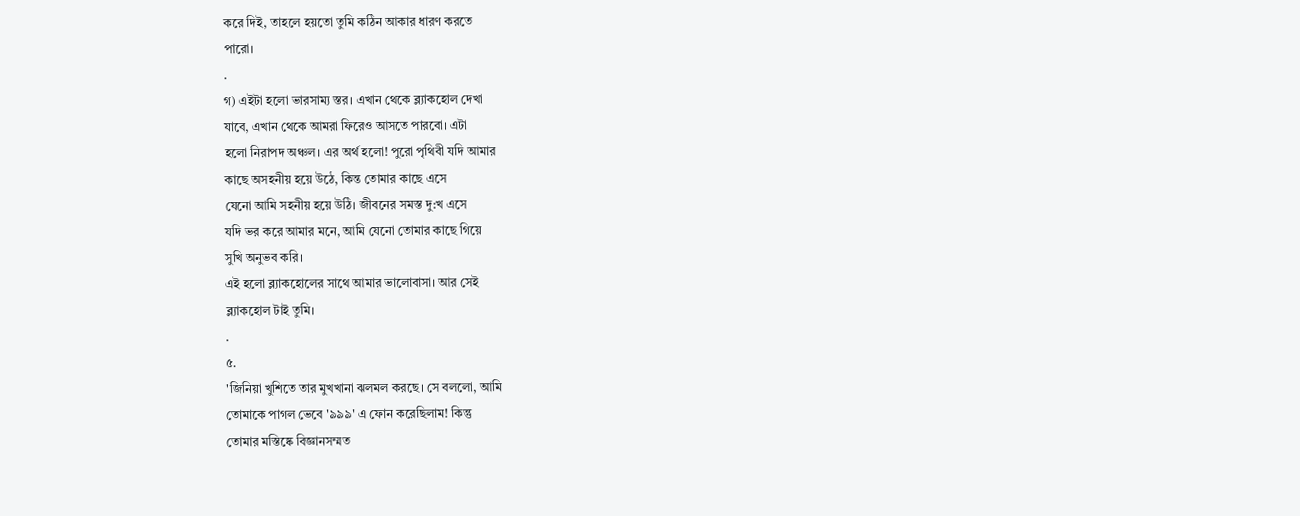করে দিই, তাহলে হয়তো তুমি কঠিন আকার ধারণ করতে
পারো।
.
গ) এইটা হলো ভারসাম্য স্তর। এখান থেকে ব্ল্যাকহোল দেখা
যাবে, এখান থেকে আমরা ফিরেও আসতে পারবো। এটা
হলো নিরাপদ অঞ্চল। এর অর্থ হলো! পুরো পৃথিবী যদি আমার
কাছে অসহনীয় হয়ে উঠে, কিন্ত তোমার কাছে এসে
যেনো আমি সহনীয় হয়ে উঠি। জীবনের সমস্ত দু:খ এসে
যদি ভর করে আমার মনে, আমি যেনো তোমার কাছে গিয়ে
সুখি অনুভব করি।
এই হলো ব্ল্যাকহোলের সাথে আমার ভালোবাসা। আর সেই
ব্ল্যাকহোল টাই তুমি।
.
৫.
'জিনিয়া খুশিতে তার মুখখানা ঝলমল করছে। সে বললো, আমি
তোমাকে পাগল ভেবে '৯৯৯' এ ফোন করেছিলাম! কিন্তু
তোমার মস্তিষ্কে বিজ্ঞানসম্মত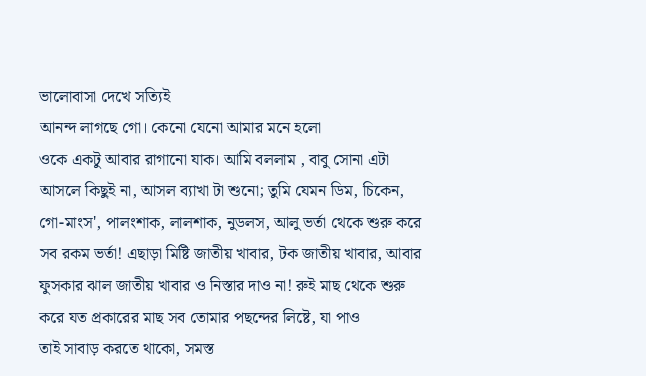ভালোবাসা দেখে সত্যিই
আনন্দ লাগছে গো। কেনো যেনো আমার মনে হলো
ওকে একটু আবার রাগানো যাক। আমি বললাম , বাবু সোনা এটা
আসলে কিছুই না, আসল ব্যাখা টা শুনো; তুমি যেমন ডিম, চিকেন,
গো-মাংস', পালংশাক, লালশাক, নুডলস, আলু ভর্তা থেকে শুরু করে
সব রকম ভর্তা! এছাড়া মিষ্টি জাতীয় খাবার, টক জাতীয় খাবার, আবার
ফুসকার ঝাল জাতীয় খাবার ও নিস্তার দাও না! রুই মাছ থেকে শুরু
করে যত প্রকারের মাছ সব তোমার পছন্দের লিষ্টে, যা পাও
তাই সাবাড় করতে থাকো, সমস্ত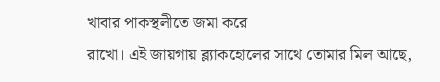খাবার পাকস্থলীতে জমা করে
রাখো। এই জায়গায় ব্ল্যাকহোলের সাথে তোমার মিল আছে,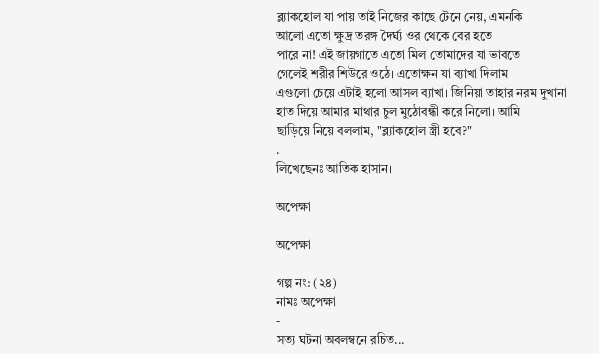ব্ল্যাকহোল যা পায় তাই নিজের কাছে টেনে নেয়, এমনকি
আলো এতো ক্ষুদ্র তরঙ্গ দৈর্ঘ্য ওর থেকে বের হতে
পারে না! এই জায়গাতে এতো মিল তোমাদের যা ভাবতে
গেলেই শরীর শিউরে ওঠে। এতোক্ষন যা ব্যাখা দিলাম
এগুলো চেয়ে এটাই হলো আসল ব্যাখা। জিনিয়া তাহার নরম দুখানা
হাত দিয়ে আমার মাথার চুল মুঠোবন্ধী করে নিলো। আমি
ছাড়িয়ে নিয়ে বললাম, "ব্ল্যাকহোল স্ত্রী হবে?"
.
লিখেছেনঃ আতিক হাসান।

অপেক্ষা

অপেক্ষা

গল্প নং: (২৪)
নামঃ অপেক্ষা
-
সত্য ঘটনা অবলম্বনে রচিত...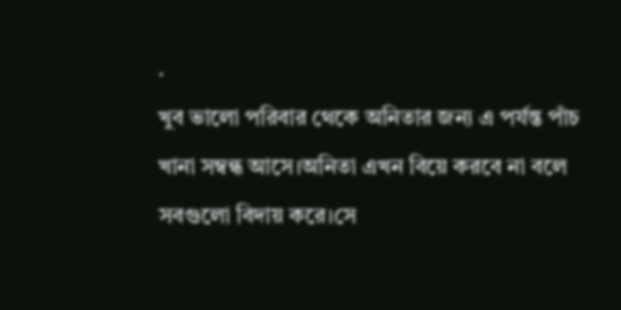.
খুব ভালো পরিবার থেকে অনিতার জন্য এ পর্যন্ত পাঁচ খানা সম্বন্ধ আসে।অনিতা এখন বিয়ে করবে না বলে সবগুলো বিদায় করে।সে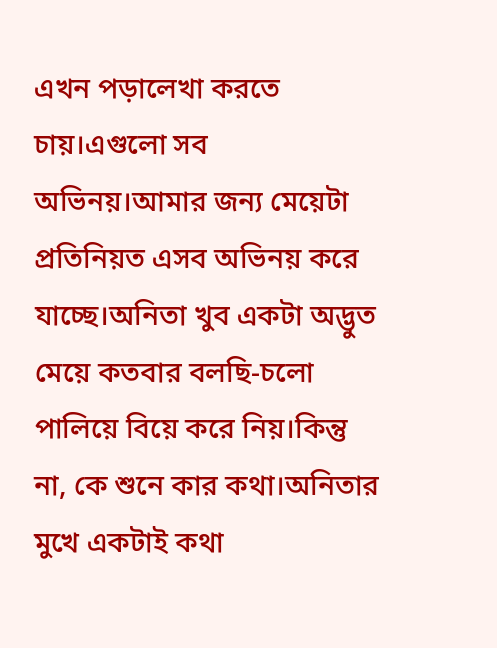এখন পড়ালেখা করতে চায়।এগুলো সব অভিনয়।আমার জন্য মেয়েটা প্রতিনিয়ত এসব অভিনয় করে যাচ্ছে।অনিতা খুব একটা অদ্ভুত মেয়ে কতবার বলছি-চলো পালিয়ে বিয়ে করে নিয়।কিন্তু না, কে শুনে কার কথা।অনিতার মুখে একটাই কথা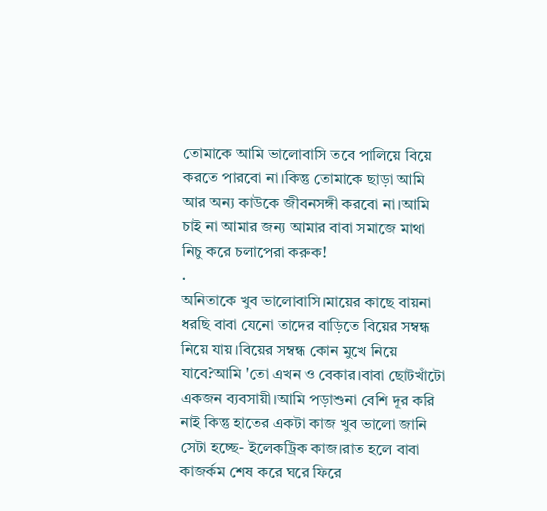তোমাকে আমি ভালোবাসি তবে পালিয়ে বিয়ে করতে পারবো না।কিন্তু তোমাকে ছাড়া আমি আর অন্য কাউকে জীবনসঙ্গী করবো না।আমি চাই না আমার জন্য আমার বাবা সমাজে মাথা নিচু করে চলাপেরা করুক!
.
অনিতাকে খুব ভালোবাসি।মায়ের কাছে বায়না ধরছি বাবা যেনো তাদের বাড়িতে বিয়ের সম্বন্ধ নিয়ে যায়।বিয়ের সম্বন্ধ কোন মুখে নিয়ে যাবে?আমি 'তো এখন ও বেকার।বাবা ছোটখাঁটো একজন ব্যবসায়ী।আমি পড়াশুনা বেশি দূর করি নাই কিন্তু হাতের একটা কাজ খুব ভালো জানি সেটা হচ্ছে- ইলেকট্রিক কাজ।রাত হলে বাবা কাজর্কম শেষ করে ঘরে ফিরে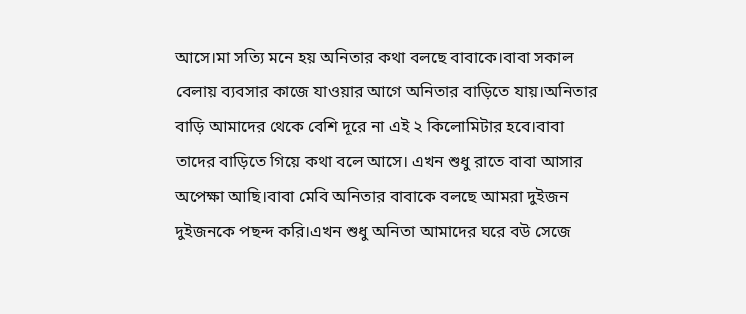আসে।মা সত্যি মনে হয় অনিতার কথা বলছে বাবাকে।বাবা সকাল বেলায় ব্যবসার কাজে যাওয়ার আগে অনিতার বাড়িতে যায়।অনিতার বাড়ি আমাদের থেকে বেশি দূরে না এই ২ কিলোমিটার হবে।বাবা তাদের বাড়িতে গিয়ে কথা বলে আসে। এখন শুধু রাতে বাবা আসার অপেক্ষা আছি।বাবা মেবি অনিতার বাবাকে বলছে আমরা দুইজন দুইজনকে পছন্দ করি।এখন শুধু অনিতা আমাদের ঘরে বউ সেজে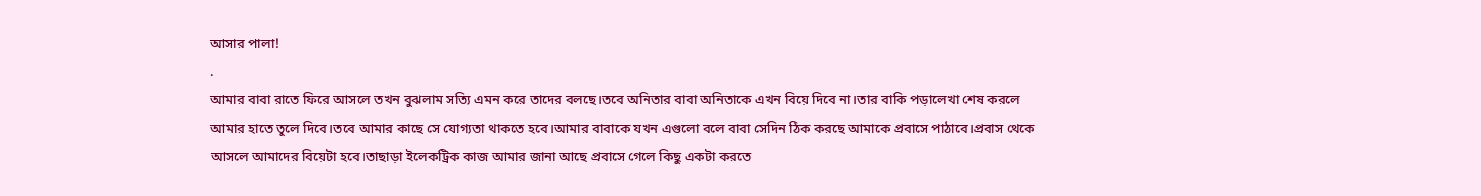আসার পালা!
.
আমার বাবা রাতে ফিরে আসলে তখন বুঝলাম সত্যি এমন করে তাদের বলছে।তবে অনিতার বাবা অনিতাকে এখন বিয়ে দিবে না।তার বাকি পড়ালেখা শেষ করলে আমার হাতে তুলে দিবে।তবে আমার কাছে সে যোগ্যতা থাকতে হবে।আমার বাবাকে যখন এগুলো বলে বাবা সেদিন ঠিক করছে আমাকে প্রবাসে পাঠাবে।প্রবাস থেকে আসলে আমাদের বিয়েটা হবে।তাছাড়া ইলেকট্রিক কাজ আমার জানা আছে প্রবাসে গেলে কিছু একটা করতে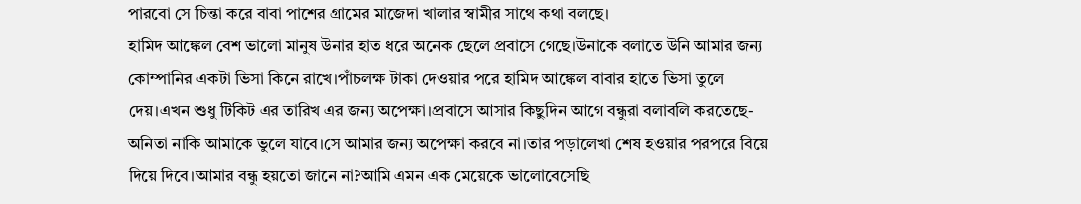পারবো সে চিন্তা করে বাবা পাশের গ্রামের মাজেদা খালার স্বামীর সাথে কথা বলছে।
হামিদ আঙ্কেল বেশ ভালো মানুষ উনার হাত ধরে অনেক ছেলে প্রবাসে গেছে।উনাকে বলাতে উনি আমার জন্য কোম্পানির একটা ভিসা কিনে রাখে।পাঁচলক্ষ টাকা দেওয়ার পরে হামিদ আঙ্কেল বাবার হাতে ভিসা তুলে দেয়।এখন শুধু টিকিট এর তারিখ এর জন্য অপেক্ষা।প্রবাসে আসার কিছুদিন আগে বন্ধুরা বলাবলি করতেছে-অনিতা নাকি আমাকে ভুলে যাবে।সে আমার জন্য অপেক্ষা করবে না।তার পড়ালেখা শেষ হওয়ার পরপরে বিয়ে দিয়ে দিবে।আমার বন্ধু হয়তো জানে না?আমি এমন এক মেয়েকে ভালোবেসেছি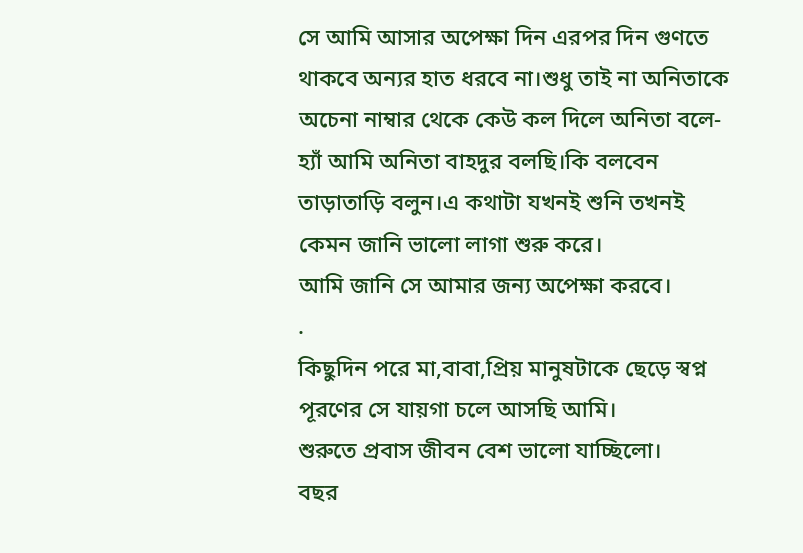সে আমি আসার অপেক্ষা দিন এরপর দিন গুণতে থাকবে অন্যর হাত ধরবে না।শুধু তাই না অনিতাকে অচেনা নাম্বার থেকে কেউ কল দিলে অনিতা বলে- হ্যাঁ আমি অনিতা বাহদুর বলছি।কি বলবেন তাড়াতাড়ি বলুন।এ কথাটা যখনই শুনি তখনই কেমন জানি ভালো লাগা শুরু করে।
আমি জানি সে আমার জন্য অপেক্ষা করবে।
.
কিছুদিন পরে মা,বাবা,প্রিয় মানুষটাকে ছেড়ে স্বপ্ন পূরণের সে যায়গা চলে আসছি আমি।
শুরুতে প্রবাস জীবন বেশ ভালো যাচ্ছিলো।
বছর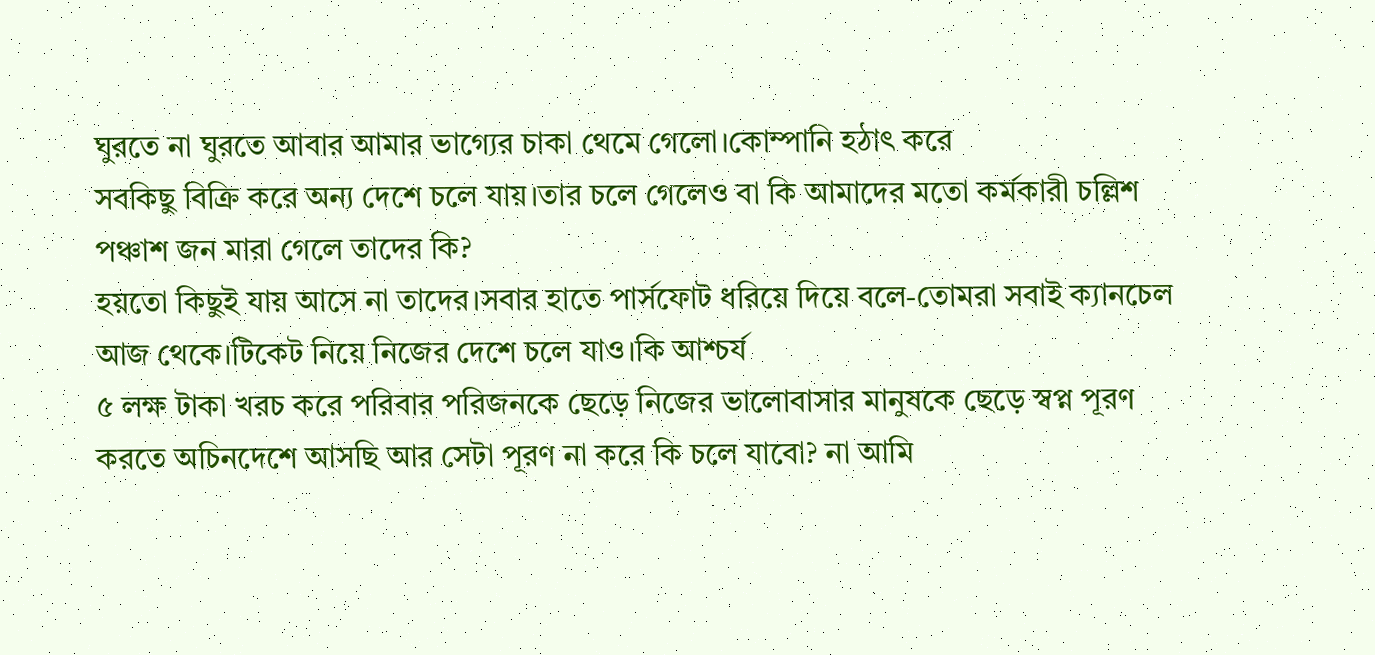ঘুরতে না ঘুরতে আবার আমার ভাগ্যের চাকা থেমে গেলো।কোম্পানি হঠাৎ করে
সবকিছু বিক্রি করে অন্য দেশে চলে যায়।তার চলে গেলেও বা কি আমাদের মতো কর্মকারী চল্লিশ পঞ্চাশ জন মারা গেলে তাদের কি?
হয়তো কিছুই যায় আসে না তাদের।সবার হাতে পার্সফোট ধরিয়ে দিয়ে বলে-তোমরা সবাই ক্যানচেল আজ থেকে।টিকেট নিয়ে নিজের দেশে চলে যাও।কি আশ্চর্য
৫ লক্ষ টাকা খরচ করে পরিবার পরিজনকে ছেড়ে নিজের ভালোবাসার মানুষকে ছেড়ে স্বপ্ন পূরণ করতে অচিনদেশে আসছি আর সেটা পূরণ না করে কি চলে যাবো? না আমি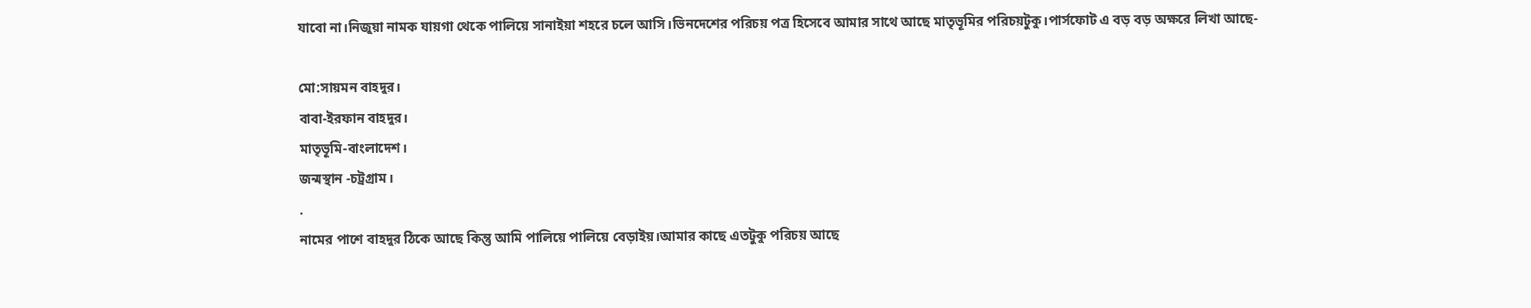যাবো না।নিজুয়া নামক যায়গা থেকে পালিয়ে সানাইয়া শহরে চলে আসি।ভিনদেশের পরিচয় পত্র হিসেবে আমার সাথে আছে মাতৃভূমির পরিচয়টুকু।পার্সফোট এ বড় বড় অক্ষরে লিখা আছে-

মো:সায়মন বাহদুর।
বাবা-ইরফান বাহদুর।
মাতৃভূমি-বাংলাদেশ।
জন্মস্থান -চট্রগ্রাম।
.
নামের পাশে বাহদুর ঠিকে আছে কিন্তু আমি পালিয়ে পালিয়ে বেড়াইয়।আমার কাছে এতটুকু পরিচয় আছে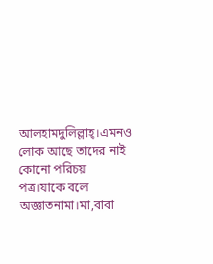আলহামদুলিল্লাহ্।এমনও লোক আছে তাদের নাই কোনো পরিচয় পত্র।যাকে বলে অজ্ঞাতনামা।মা,বাবা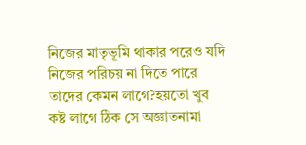নিজের মাতৃভূমি থাকার পরেও যদি নিজের পরিচয় না দিতে পারে তাদের কেমন লাগে?হয়তো খুব কষ্ট লাগে ঠিক সে অজ্ঞাতনামা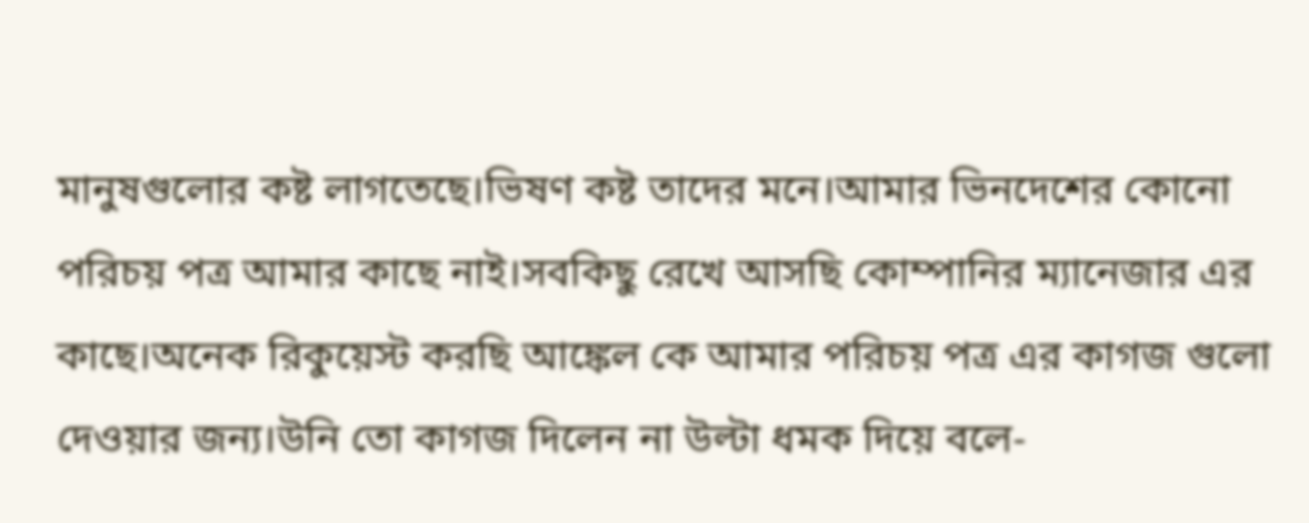মানুষগুলোর কষ্ট লাগতেছে।ভিষণ কষ্ট তাদের মনে।আমার ভিনদেশের কোনো পরিচয় পত্র আমার কাছে নাই।সবকিছু রেখে আসছি কোম্পানির ম্যানেজার এর কাছে।অনেক রিকুয়েস্ট করছি আঙ্কেল কে আমার পরিচয় পত্র এর কাগজ গুলো দেওয়ার জন্য।উনি তো কাগজ দিলেন না উল্টা ধমক দিয়ে বলে-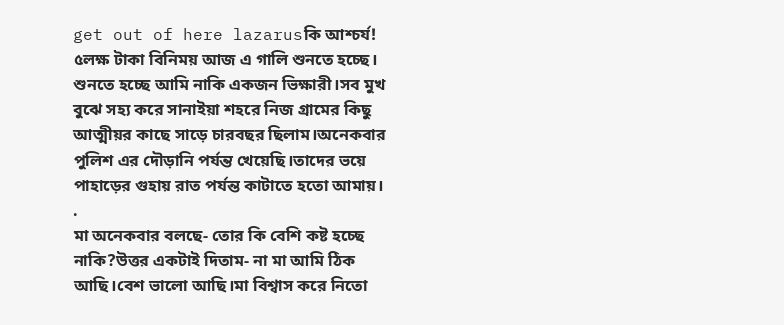get out of here lazarusকি আশ্চর্য! ৫লক্ষ টাকা বিনিময় আজ এ গালি শুনতে হচ্ছে। শুনতে হচ্ছে আমি নাকি একজন ভিক্ষারী।সব মুখ বুঝে সহ্য করে সানাইয়া শহরে নিজ গ্রামের কিছু আত্মীয়র কাছে সাড়ে চারবছর ছিলাম।অনেকবার পুলিশ এর দৌড়ানি পর্যন্ত খেয়েছি।তাদের ভয়ে পাহাড়ের গুহায় রাত পর্যন্ত কাটাতে হতো আমায়।
.
মা অনেকবার বলছে- তোর কি বেশি কষ্ট হচ্ছে নাকি?উত্তর একটাই দিতাম- না মা আমি ঠিক আছি।বেশ ভালো আছি।মা বিশ্বাস করে নিতো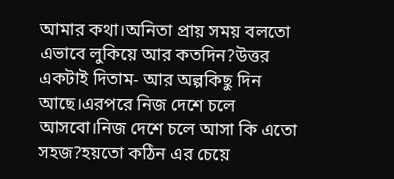আমার কথা।অনিতা প্রায় সময় বলতো এভাবে লুকিয়ে আর কতদিন?উত্তর একটাই দিতাম- আর অল্পকিছু দিন আছে।এরপরে নিজ দেশে চলে আসবো।নিজ দেশে চলে আসা কি এতো সহজ?হয়তো কঠিন এর চেয়ে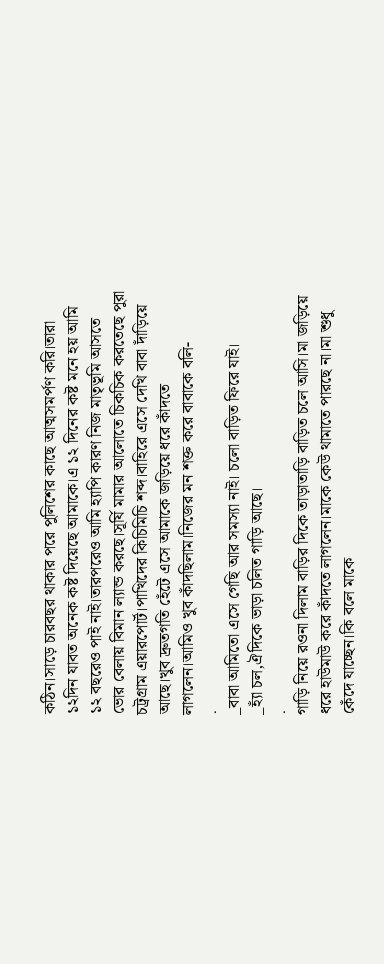কঠিন।সাড়ে চারবছর থাকার পরে পুলিশের কাছে আত্মসমর্পণ করি।তারা ১২দিন যাবত অনেক কষ্ট দিয়েছে আমাকে।এ ১২ দিনের কষ্ট মনে হয় আমি ১২ বছরেও পাই নাই।তারপরেও আমি হ্যাপি কারণ নিজ মাতৃভূমি আসতে ভোর বেলায় বিমান ল্যান্ড করছে।সূর্যি মামার আলোতে চিকচিক করতেছে পুরা চট্রগ্রাম এয়ারপোর্ট।পাখিদের কিচিমিচি শব্দ।বাহিরে এসে দেখি বাবা দাঁড়িয়ে আছে।খুব দ্রুতগতি হেঁটে এসে আমাকে জড়িয়ে ধরে কাঁদতে লাগলেন।আমিও খুব কাঁদছিলাম।নিজের মন শক্ত করে বাবাকে বলি-
.
_বাবা আমিতো এসে গেছি আর সমস্যা নাই। চলো বাড়িত ফিরে যাই।
_হ্যাঁ চল,ঐদিকে ভাড়া চলিত গাড়ি আছে।
.
গাড়ি নিয়ে রওনা দিলাম বাড়ির দিকে তাড়াতাড়ি বাড়িত চলে আসি।মা জড়িয়ে ধরে হাউমাউ করে কাঁদতে লাগলেন।মাকে কেউ থামাতে পারছে না।মা শুধু কেঁদে যাচ্ছেন।কি বলে মাকে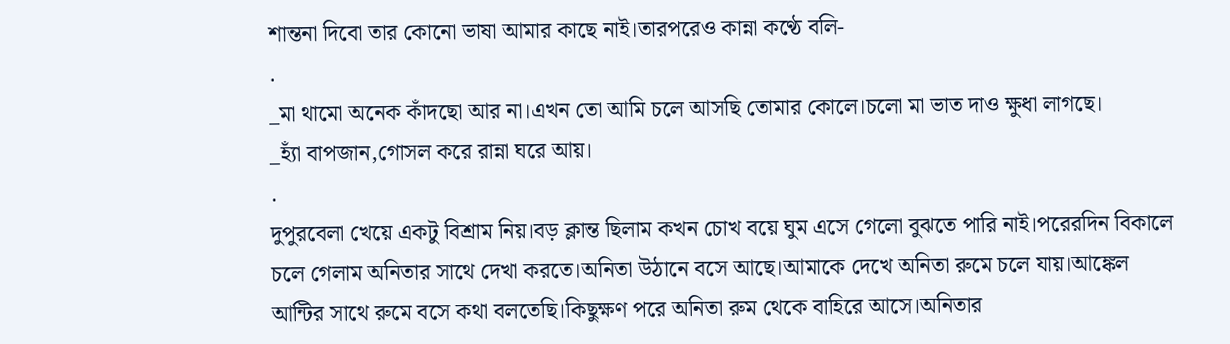শান্তনা দিবো তার কোনো ভাষা আমার কাছে নাই।তারপরেও কান্না কণ্ঠে বলি-
.
_মা থামো অনেক কাঁদছো আর না।এখন তো আমি চলে আসছি তোমার কোলে।চলো মা ভাত দাও ক্ষুধা লাগছে।
_হ্যাঁ বাপজান,গোসল করে রান্না ঘরে আয়।
.
দুপুরবেলা খেয়ে একটু বিশ্রাম নিয়।বড় ক্লান্ত ছিলাম কখন চোখ বয়ে ঘুম এসে গেলো বুঝতে পারি নাই।পরেরদিন বিকালে চলে গেলাম অনিতার সাথে দেখা করতে।অনিতা উঠানে বসে আছে।আমাকে দেখে অনিতা রুমে চলে যায়।আঙ্কেল আন্টির সাথে রুমে বসে কথা বলতেছি।কিছুক্ষণ পরে অনিতা রুম থেকে বাহিরে আসে।অনিতার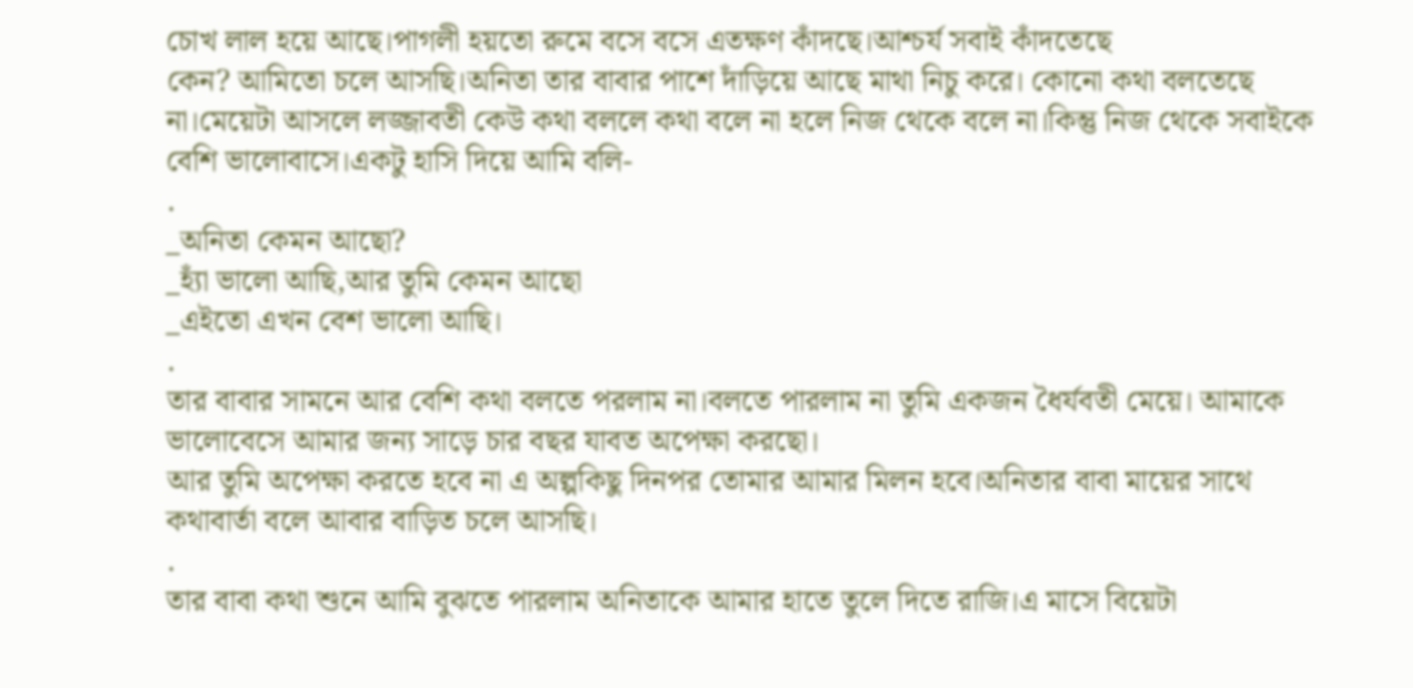চোখ লাল হয়ে আছে।পাগলী হয়তো রুমে বসে বসে এতক্ষণ কাঁদছে।আশ্চর্য সবাই কাঁদতেছে
কেন? আমিতো চলে আসছি।অনিতা তার বাবার পাশে দাঁড়িয়ে আছে মাথা নিচু করে। কোনো কথা বলতেছে না।মেয়েটা আসলে লজ্জাবতী কেউ কথা বললে কথা বলে না হলে নিজ থেকে বলে না।কিন্তু নিজ থেকে সবাইকে বেশি ভালোবাসে।একটু হাসি দিয়ে আমি বলি-
.
_অনিতা কেমন আছো?
_হ্যাঁ ভালো আছি,আর তুমি কেমন আছো
_এইতো এখন বেশ ভালো আছি।
.
তার বাবার সামনে আর বেশি কথা বলতে পরলাম না।বলতে পারলাম না তুমি একজন ধৈর্যবতী মেয়ে। আমাকে ভালোবেসে আমার জন্য সাড়ে চার বছর যাবত অপেক্ষা করছো।
আর তুমি অপেক্ষা করতে হবে না এ অল্পকিছু দিনপর তোমার আমার মিলন হবে।অনিতার বাবা মায়ের সাথে কথাবার্তা বলে আবার বাড়িত চলে আসছি।
.
তার বাবা কথা শুনে আমি বুঝতে পারলাম অনিতাকে আমার হাতে তুলে দিতে রাজি।এ মাসে বিয়েটা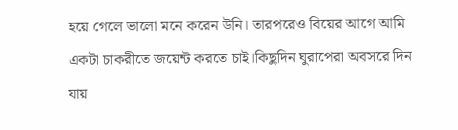হয়ে গেলে ভালো মনে করেন উনি। তারপরেও বিয়ের আগে আমি একটা চাকরীতে জয়েন্ট করতে চাই।কিছুদিন ঘুরাপেরা অবসরে দিন যায়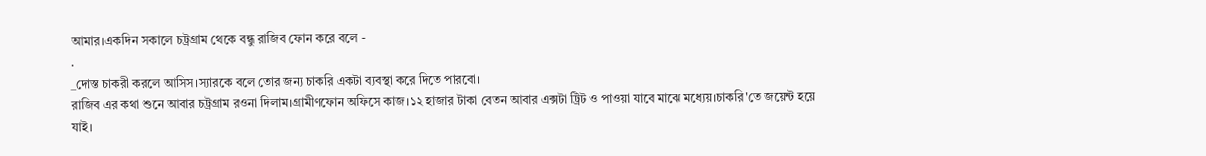আমার।একদিন সকালে চট্রগ্রাম থেকে বন্ধু রাজিব ফোন করে বলে -
.
_দোস্ত চাকরী করলে আসিস।স্যারকে বলে তোর জন্য চাকরি একটা ব্যবস্থা করে দিতে পারবো।
রাজিব এর কথা শুনে আবার চট্রগ্রাম রওনা দিলাম।গ্রামীণফোন অফিসে কাজ।১২ হাজার টাকা বেতন আবার এক্সটা ট্রিট ও পাওয়া যাবে মাঝে মধ্যেয়।চাকরি'তে জয়েন্ট হয়ে যাই।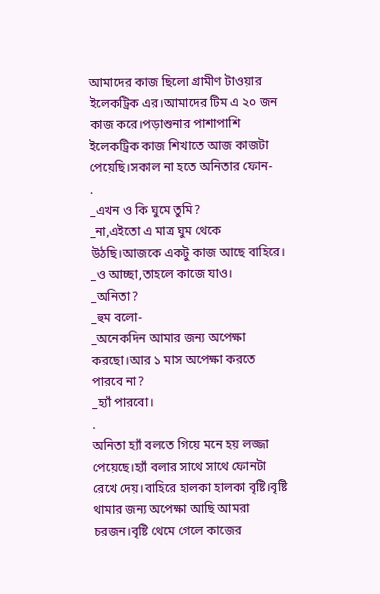আমাদের কাজ ছিলো গ্রামীণ টাওয়ার ইলেকট্রিক এর।আমাদের টিম এ ২০ জন কাজ করে।পড়াশুনার পাশাপাশি ইলেকট্রিক কাজ শিখাতে আজ কাজটা পেয়েছি।সকাল না হতে অনিতার ফোন-
.
_এখন ও কি ঘুমে তুমি?
_না,এইতো এ মাত্র ঘুম থেকে উঠছি।আজকে একটু কাজ আছে বাহিরে।
_ও আচ্ছা,তাহলে কাজে যাও।
_অনিতা?
_হুম বলো-
_অনেকদিন আমার জন্য অপেক্ষা করছো।আর ১ মাস অপেক্ষা করতে পারবে না?
_হ্যাঁ পারবো।
.
অনিতা হ্যাঁ বলতে গিয়ে মনে হয় লজ্জা পেয়েছে।হ্যাঁ বলার সাথে সাথে ফোনটা রেখে দেয়।বাহিরে হালকা হালকা বৃষ্টি।বৃষ্টি থামার জন্য অপেক্ষা আছি আমরা চরজন।বৃষ্টি থেমে গেলে কাজের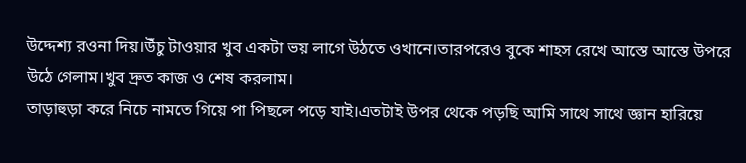উদ্দেশ্য রওনা দিয়।উঁচু টাওয়ার খুব একটা ভয় লাগে উঠতে ওখানে।তারপরেও বুকে শাহস রেখে আস্তে আস্তে উপরে উঠে গেলাম।খুব দ্রুত কাজ ও শেষ করলাম।
তাড়াহুড়া করে নিচে নামতে গিয়ে পা পিছলে পড়ে যাই।এতটাই উপর থেকে পড়ছি আমি সাথে সাথে জ্ঞান হারিয়ে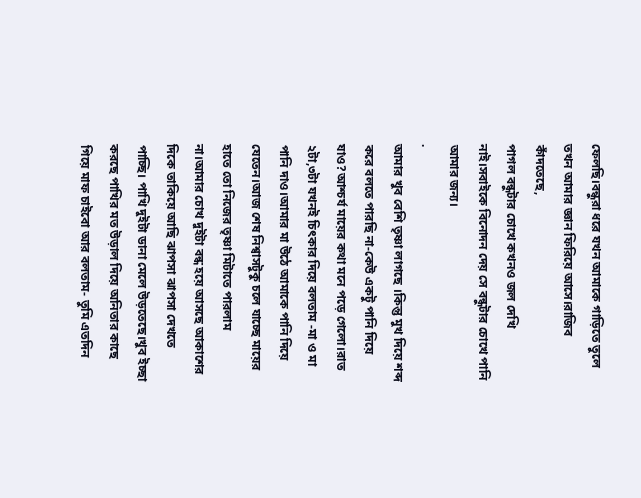ফেলছি।বন্ধুরা ধরে যখন আমাকে গাড়িতে তুলে তখন আমার জ্ঞান ফিরিয়ে আসে।রাজিব কাঁদতেছে,
পাগল বন্ধুটার চোখে কখনও জল দেখি নাই।সবাইকে বিনোদন দেয় সে বন্ধুটার চোখে পানি আমার জন্য।
.
আমার খুব বেশি তৃষ্ণা লাগছে ।কিন্তু মুখ দিয়ে শব্দ করে বলতে পারছি না-কেউ একটু পানি দিয়ে যাও?আশ্চর্য মায়ের কথা মনে পড়ে গেলো।রাত ২টা,৩টা যখনই চিৎকার দিয়ে বলতাম -মা ও মা পানি দাও।আমার মা উঠে আমাকে পানি দিয়ে যেতেন।আজ শেষ নিশ্বাসটুকু চলে যাচ্ছে মায়ের হাতে তো নিজের তৃষ্ণা মিটাতে পারলাম না।আমার চোখ দুইটা বন্ধ হয়ে আসছে আকাশের দিকে তাকিয়ে আছি ঝাপসা ঝাপসা দেখতে পাচ্ছি। পাখি দুইটা ডানা মেলে উড়তেছে।খুব ইচ্ছা করছে পাখির মত উড়াল দিয়ে অনিতার কাছে গিয়ে মাফ চাইবো আর বলতাম- তুমি এতদিন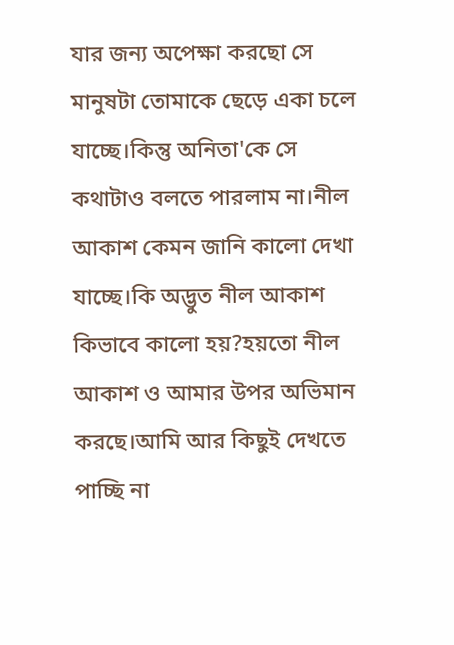যার জন্য অপেক্ষা করছো সে মানুষটা তোমাকে ছেড়ে একা চলে যাচ্ছে।কিন্তু অনিতা'কে সে কথাটাও বলতে পারলাম না।নীল আকাশ কেমন জানি কালো দেখা যাচ্ছে।কি অদ্ভুত নীল আকাশ কিভাবে কালো হয়?হয়তো নীল আকাশ ও আমার উপর অভিমান করছে।আমি আর কিছুই দেখতে পাচ্ছি না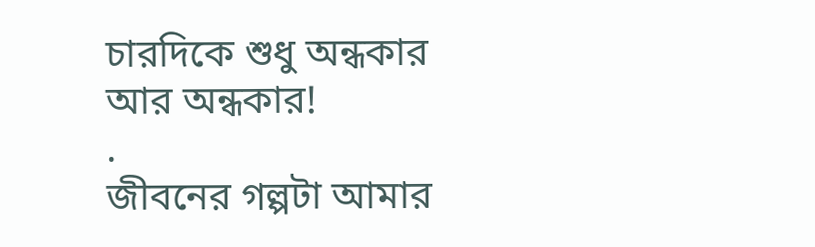চারদিকে শুধু অন্ধকার আর অন্ধকার!
.
জীবনের গল্পটা আমার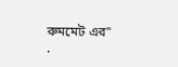রুমমেট এর"
.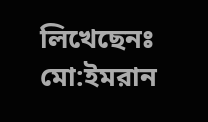লিখেছেনঃ মো:ইমরান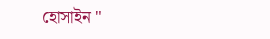হোসাইন "